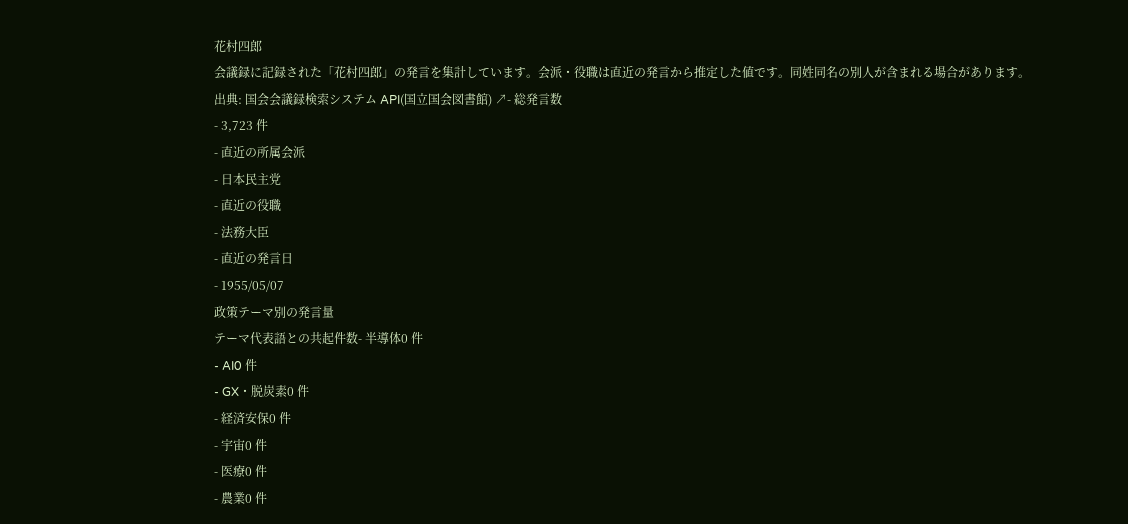花村四郎
会議録に記録された「花村四郎」の発言を集計しています。会派・役職は直近の発言から推定した値です。同姓同名の別人が含まれる場合があります。
出典: 国会会議録検索システム API(国立国会図書館) ↗- 総発言数
- 3,723 件
- 直近の所属会派
- 日本民主党
- 直近の役職
- 法務大臣
- 直近の発言日
- 1955/05/07
政策テーマ別の発言量
テーマ代表語との共起件数- 半導体0 件
- AI0 件
- GX・脱炭素0 件
- 経済安保0 件
- 宇宙0 件
- 医療0 件
- 農業0 件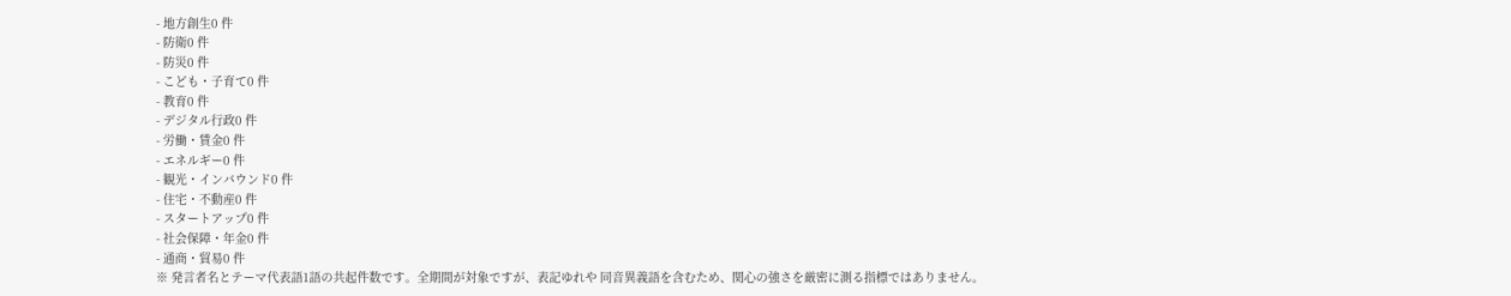- 地方創生0 件
- 防衛0 件
- 防災0 件
- こども・子育て0 件
- 教育0 件
- デジタル行政0 件
- 労働・賃金0 件
- エネルギー0 件
- 観光・インバウンド0 件
- 住宅・不動産0 件
- スタートアップ0 件
- 社会保障・年金0 件
- 通商・貿易0 件
※ 発言者名とテーマ代表語1語の共起件数です。全期間が対象ですが、表記ゆれや 同音異義語を含むため、関心の強さを厳密に測る指標ではありません。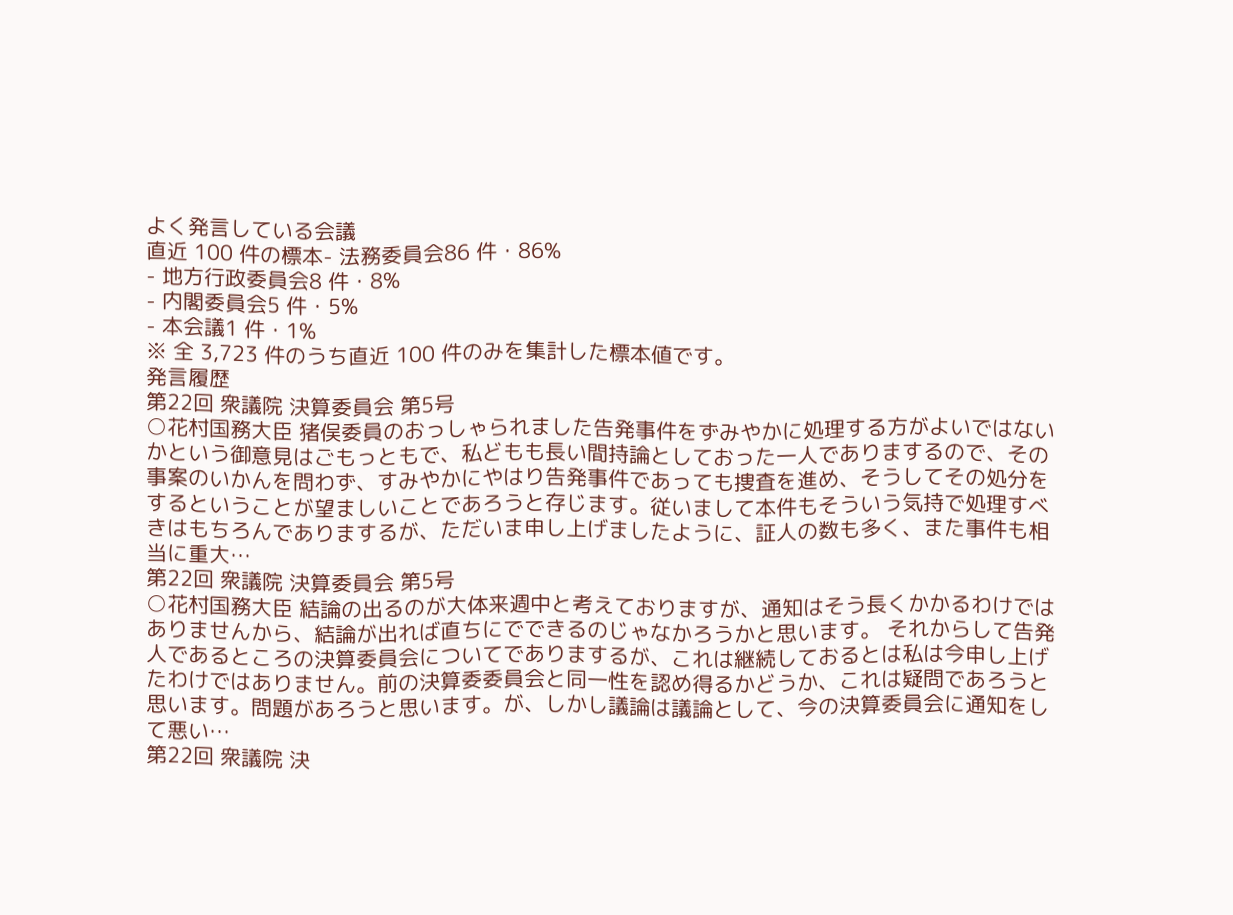よく発言している会議
直近 100 件の標本- 法務委員会86 件・86%
- 地方行政委員会8 件・8%
- 内閣委員会5 件・5%
- 本会議1 件・1%
※ 全 3,723 件のうち直近 100 件のみを集計した標本値です。
発言履歴
第22回 衆議院 決算委員会 第5号
○花村国務大臣 猪俣委員のおっしゃられました告発事件をずみやかに処理する方がよいではないかという御意見はごもっともで、私どもも長い間持論としておった一人でありまするので、その事案のいかんを問わず、すみやかにやはり告発事件であっても捜査を進め、そうしてその処分をするということが望ましいことであろうと存じます。従いまして本件もそういう気持で処理すべきはもちろんでありまするが、ただいま申し上げましたように、証人の数も多く、また事件も相当に重大…
第22回 衆議院 決算委員会 第5号
○花村国務大臣 結論の出るのが大体来週中と考えておりますが、通知はそう長くかかるわけではありませんから、結論が出れば直ちにでできるのじゃなかろうかと思います。 それからして告発人であるところの決算委員会についてでありまするが、これは継続しておるとは私は今申し上げたわけではありません。前の決算委委員会と同一性を認め得るかどうか、これは疑問であろうと思います。問題があろうと思います。が、しかし議論は議論として、今の決算委員会に通知をして悪い…
第22回 衆議院 決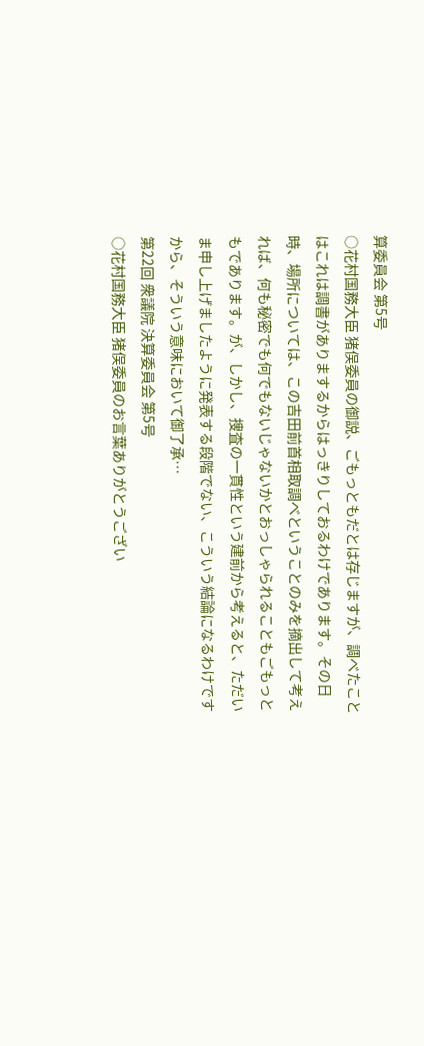算委員会 第5号
○花村国務大臣 猪俣委員の御説、ごもっともだとは存じますが、調べたことはこれは調書がありまするからはっきりしておるわけであります。その日時、場所については、この吉田前首相取調べということのみを摘出して考えれば、何も秘密でも何でもないじゃないかとおっしゃられることもごもっともであります。が、しかし、捜査の一貫性という建前から考えると、ただいま申し上げましたように発表する段階でない、こういう結論になるわけですから、そういう意味において御了承…
第22回 衆議院 決算委員会 第5号
○花村国務大臣 猪俣委員のお言葉ありがとうござい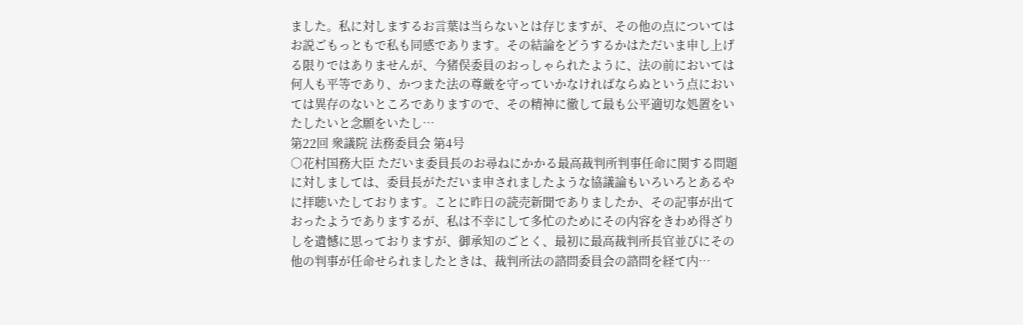ました。私に対しまするお言葉は当らないとは存じますが、その他の点についてはお説ごもっともで私も同感であります。その結論をどうするかはただいま申し上げる限りではありませんが、今猪俣委員のおっしゃられたように、法の前においては何人も平等であり、かつまた法の尊厳を守っていかなければならぬという点においては異存のないところでありますので、その精神に徹して最も公平適切な処置をいたしたいと念願をいたし…
第22回 衆議院 法務委員会 第4号
○花村国務大臣 ただいま委員長のお尋ねにかかる最高裁判所判事任命に関する問題に対しましては、委員長がただいま申されましたような協議論もいろいろとあるやに拝聴いたしております。ことに昨日の読売新聞でありましたか、その記事が出ておったようでありまするが、私は不幸にして多忙のためにその内容をきわめ得ざりしを遺憾に思っておりますが、御承知のごとく、最初に最高裁判所長官並びにその他の判事が任命せられましたときは、裁判所法の諮問委員会の諮問を経て内…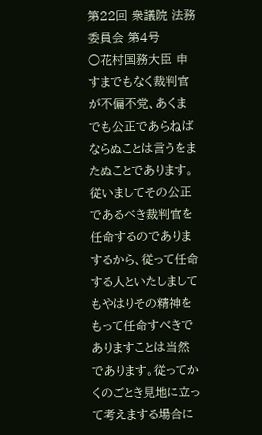第22回 衆議院 法務委員会 第4号
○花村国務大臣 申すまでもなく裁判官が不偏不党、あくまでも公正であらねばならぬことは言うをまたぬことであります。従いましてその公正であるベき裁判官を任命するのでありまするから、従って任命する人といたしましてもやはりその精神をもって任命すべきでありますことは当然であります。従ってかくのごとき見地に立って考えまする場合に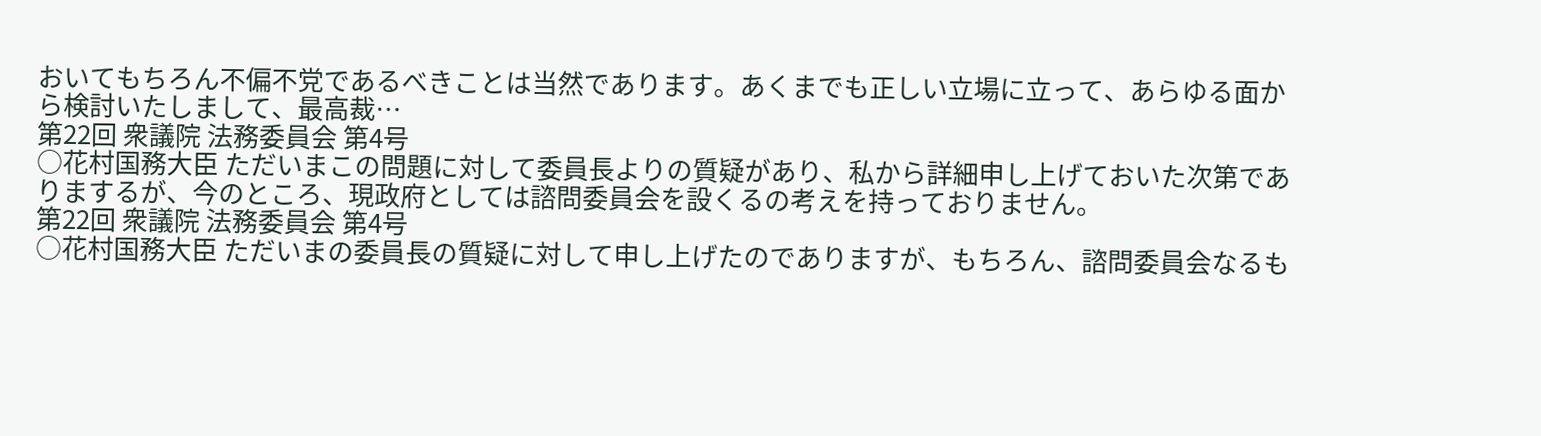おいてもちろん不偏不党であるべきことは当然であります。あくまでも正しい立場に立って、あらゆる面から検討いたしまして、最高裁…
第22回 衆議院 法務委員会 第4号
○花村国務大臣 ただいまこの問題に対して委員長よりの質疑があり、私から詳細申し上げておいた次第でありまするが、今のところ、現政府としては諮問委員会を設くるの考えを持っておりません。
第22回 衆議院 法務委員会 第4号
○花村国務大臣 ただいまの委員長の質疑に対して申し上げたのでありますが、もちろん、諮問委員会なるも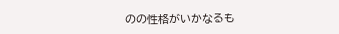のの性格がいかなるも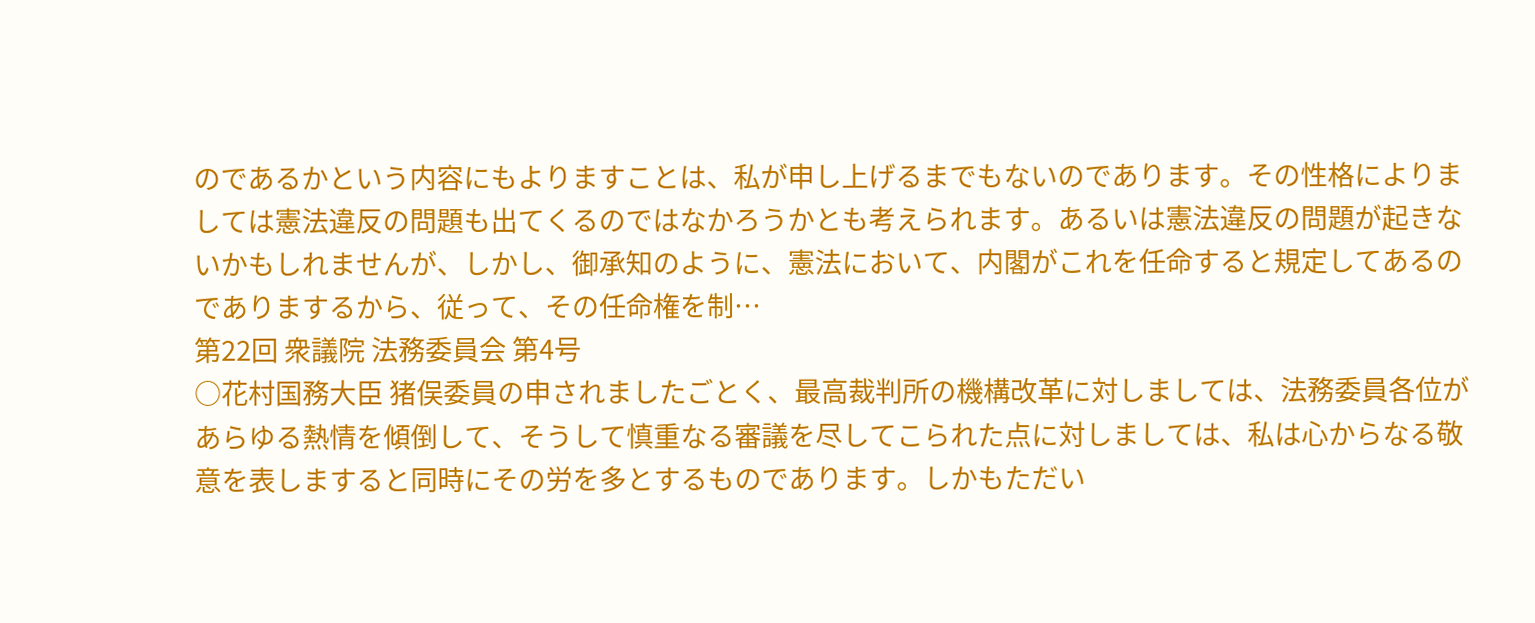のであるかという内容にもよりますことは、私が申し上げるまでもないのであります。その性格によりましては憲法違反の問題も出てくるのではなかろうかとも考えられます。あるいは憲法違反の問題が起きないかもしれませんが、しかし、御承知のように、憲法において、内閣がこれを任命すると規定してあるのでありまするから、従って、その任命権を制…
第22回 衆議院 法務委員会 第4号
○花村国務大臣 猪俣委員の申されましたごとく、最高裁判所の機構改革に対しましては、法務委員各位があらゆる熱情を傾倒して、そうして慎重なる審議を尽してこられた点に対しましては、私は心からなる敬意を表しますると同時にその労を多とするものであります。しかもただい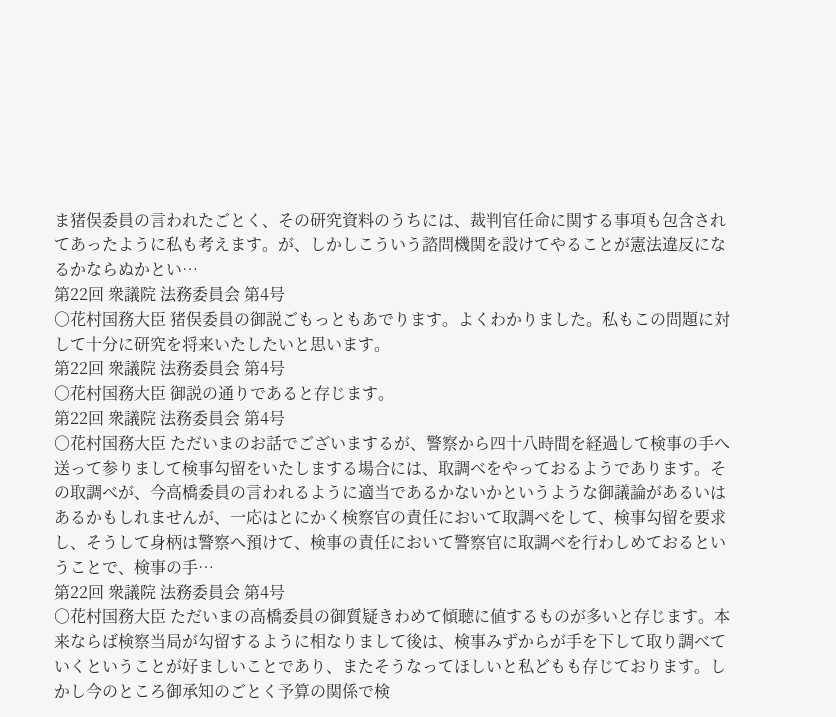ま猪俣委員の言われたごとく、その研究資料のうちには、裁判官任命に関する事項も包含されてあったように私も考えます。が、しかしこういう諮問機関を設けてやることが憲法違反になるかならぬかとい…
第22回 衆議院 法務委員会 第4号
○花村国務大臣 猪俣委員の御説ごもっともあでります。よくわかりました。私もこの問題に対して十分に研究を将来いたしたいと思います。
第22回 衆議院 法務委員会 第4号
○花村国務大臣 御説の通りであると存じます。
第22回 衆議院 法務委員会 第4号
○花村国務大臣 ただいまのお話でございまするが、警察から四十八時間を経過して検事の手へ送って参りまして検事勾留をいたしまする場合には、取調べをやっておるようであります。その取調べが、今高橋委員の言われるように適当であるかないかというような御議論があるいはあるかもしれませんが、一応はとにかく検察官の責任において取調べをして、検事勾留を要求し、そうして身柄は警察へ預けて、検事の責任において警察官に取調べを行わしめておるということで、検事の手…
第22回 衆議院 法務委員会 第4号
○花村国務大臣 ただいまの高橋委員の御質疑きわめて傾聴に値するものが多いと存じます。本来ならば検察当局が勾留するように相なりまして後は、検事みずからが手を下して取り調べていくということが好ましいことであり、またそうなってほしいと私どもも存じております。しかし今のところ御承知のごとく予算の関係で検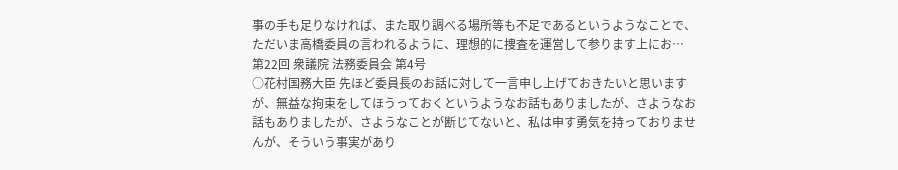事の手も足りなければ、また取り調べる場所等も不足であるというようなことで、ただいま高橋委員の言われるように、理想的に捜査を運営して参ります上にお…
第22回 衆議院 法務委員会 第4号
○花村国務大臣 先ほど委員長のお話に対して一言申し上げておきたいと思いますが、無益な拘束をしてほうっておくというようなお話もありましたが、さようなお話もありましたが、さようなことが断じてないと、私は申す勇気を持っておりませんが、そういう事実があり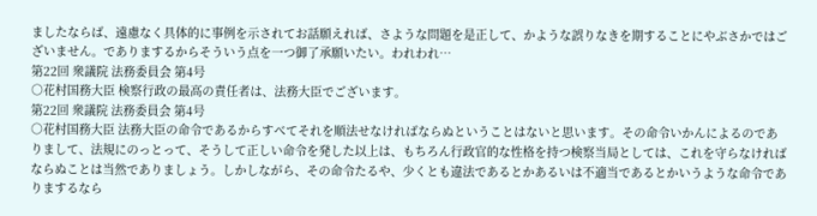ましたならば、遠慮なく具体的に事例を示されてお話願えれば、さような問題を是正して、かような誤りなきを期することにやぶさかではございません。でありまするからそういう点を一つ御了承願いたい。われわれ…
第22回 衆議院 法務委員会 第4号
○花村国務大臣 検察行政の最高の責任者は、法務大臣でございます。
第22回 衆議院 法務委員会 第4号
○花村国務大臣 法務大臣の命令であるからすべてそれを順法せなければならぬということはないと思います。その命令いかんによるのでありまして、法規にのっとって、そうして正しい命令を発した以上は、もちろん行政官的な性格を持つ検察当局としては、これを守らなければならぬことは当然でありましょう。しかしながら、その命令たるや、少くとも違法であるとかあるいは不適当であるとかいうような命令でありまするなら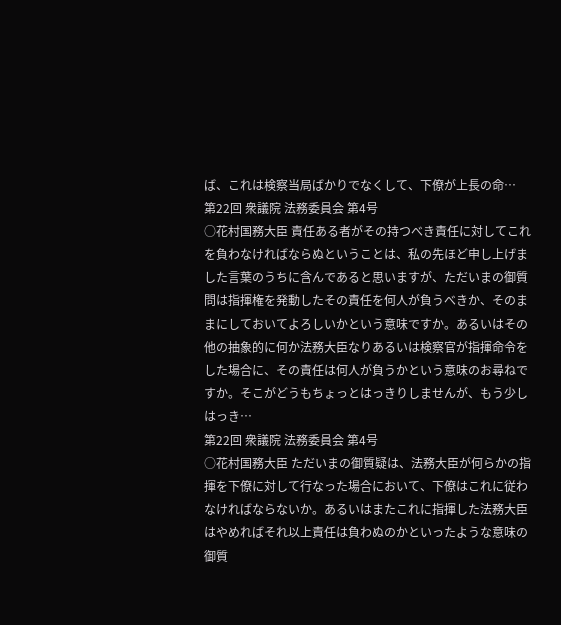ば、これは検察当局ばかりでなくして、下僚が上長の命…
第22回 衆議院 法務委員会 第4号
○花村国務大臣 責任ある者がその持つべき責任に対してこれを負わなければならぬということは、私の先ほど申し上げました言葉のうちに含んであると思いますが、ただいまの御質問は指揮権を発動したその責任を何人が負うべきか、そのままにしておいてよろしいかという意味ですか。あるいはその他の抽象的に何か法務大臣なりあるいは検察官が指揮命令をした場合に、その責任は何人が負うかという意味のお尋ねですか。そこがどうもちょっとはっきりしませんが、もう少しはっき…
第22回 衆議院 法務委員会 第4号
○花村国務大臣 ただいまの御質疑は、法務大臣が何らかの指揮を下僚に対して行なった場合において、下僚はこれに従わなければならないか。あるいはまたこれに指揮した法務大臣はやめればそれ以上責任は負わぬのかといったような意味の御質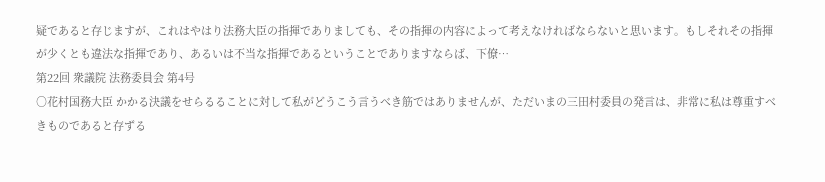疑であると存じますが、これはやはり法務大臣の指揮でありましても、その指揮の内容によって考えなければならないと思います。もしそれその指揮が少くとも違法な指揮であり、あるいは不当な指揮であるということでありますならば、下僚…
第22回 衆議院 法務委員会 第4号
○花村国務大臣 かかる決議をせらるることに対して私がどうこう言うべき筋ではありませんが、ただいまの三田村委員の発言は、非常に私は尊重すべきものであると存ずる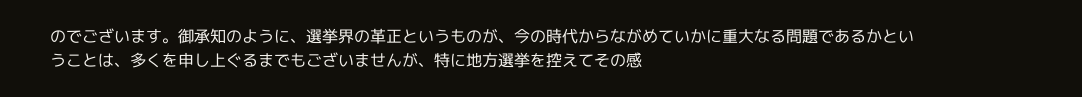のでございます。御承知のように、選挙界の革正というものが、今の時代からながめていかに重大なる問題であるかということは、多くを申し上ぐるまでもございませんが、特に地方選挙を控えてその感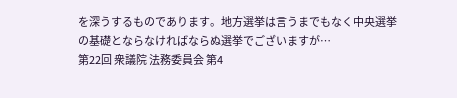を深うするものであります。地方選挙は言うまでもなく中央選挙の基礎とならなければならぬ選挙でございますが…
第22回 衆議院 法務委員会 第4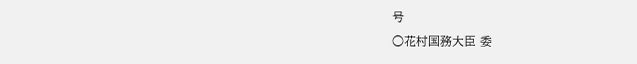号
○花村国務大臣 委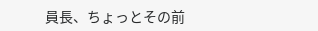員長、ちょっとその前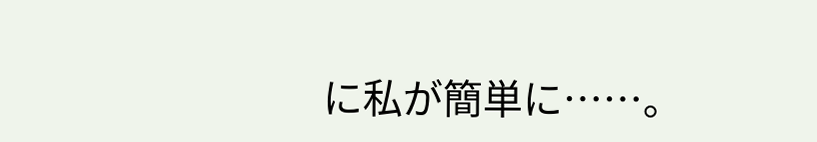に私が簡単に……。